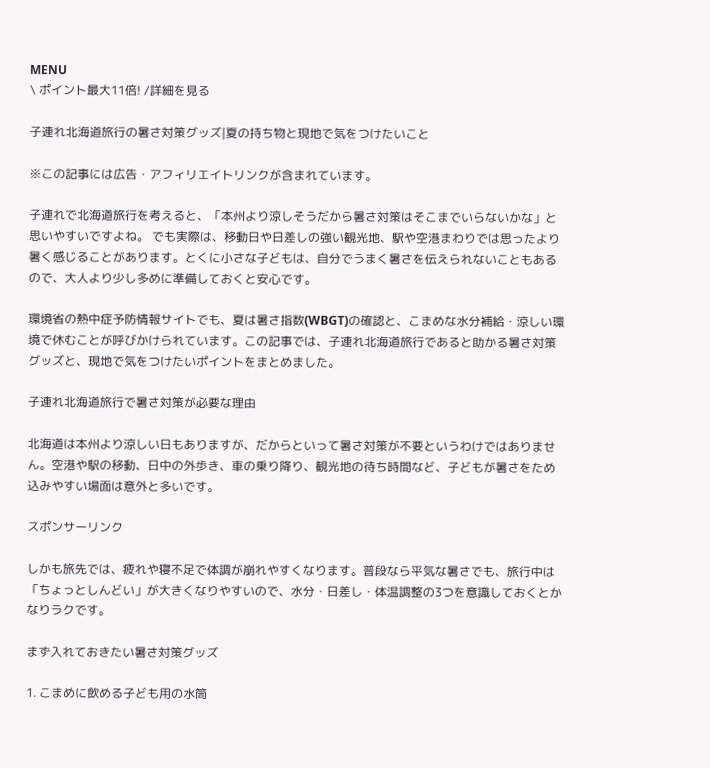MENU
\ ポイント最大11倍! /詳細を見る

子連れ北海道旅行の暑さ対策グッズ|夏の持ち物と現地で気をつけたいこと

※この記事には広告・アフィリエイトリンクが含まれています。

子連れで北海道旅行を考えると、「本州より涼しそうだから暑さ対策はそこまでいらないかな」と思いやすいですよね。 でも実際は、移動日や日差しの強い観光地、駅や空港まわりでは思ったより暑く感じることがあります。とくに小さな子どもは、自分でうまく暑さを伝えられないこともあるので、大人より少し多めに準備しておくと安心です。

環境省の熱中症予防情報サイトでも、夏は暑さ指数(WBGT)の確認と、こまめな水分補給・涼しい環境で休むことが呼びかけられています。この記事では、子連れ北海道旅行であると助かる暑さ対策グッズと、現地で気をつけたいポイントをまとめました。

子連れ北海道旅行で暑さ対策が必要な理由

北海道は本州より涼しい日もありますが、だからといって暑さ対策が不要というわけではありません。空港や駅の移動、日中の外歩き、車の乗り降り、観光地の待ち時間など、子どもが暑さをため込みやすい場面は意外と多いです。

スポンサーリンク

しかも旅先では、疲れや寝不足で体調が崩れやすくなります。普段なら平気な暑さでも、旅行中は「ちょっとしんどい」が大きくなりやすいので、水分・日差し・体温調整の3つを意識しておくとかなりラクです。

まず入れておきたい暑さ対策グッズ

1. こまめに飲める子ども用の水筒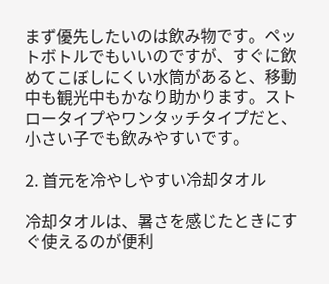まず優先したいのは飲み物です。ペットボトルでもいいのですが、すぐに飲めてこぼしにくい水筒があると、移動中も観光中もかなり助かります。ストロータイプやワンタッチタイプだと、小さい子でも飲みやすいです。

2. 首元を冷やしやすい冷却タオル

冷却タオルは、暑さを感じたときにすぐ使えるのが便利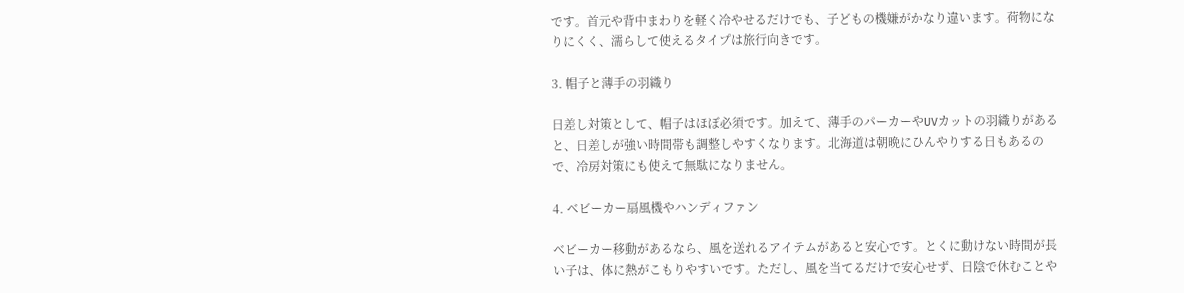です。首元や背中まわりを軽く冷やせるだけでも、子どもの機嫌がかなり違います。荷物になりにくく、濡らして使えるタイプは旅行向きです。

3. 帽子と薄手の羽織り

日差し対策として、帽子はほぼ必須です。加えて、薄手のパーカーやUVカットの羽織りがあると、日差しが強い時間帯も調整しやすくなります。北海道は朝晩にひんやりする日もあるので、冷房対策にも使えて無駄になりません。

4. ベビーカー扇風機やハンディファン

ベビーカー移動があるなら、風を送れるアイテムがあると安心です。とくに動けない時間が長い子は、体に熱がこもりやすいです。ただし、風を当てるだけで安心せず、日陰で休むことや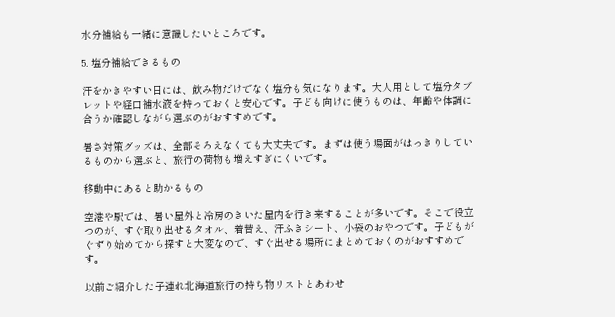水分補給も一緒に意識したいところです。

5. 塩分補給できるもの

汗をかきやすい日には、飲み物だけでなく塩分も気になります。大人用として塩分タブレットや経口補水液を持っておくと安心です。子ども向けに使うものは、年齢や体調に合うか確認しながら選ぶのがおすすめです。

暑さ対策グッズは、全部そろえなくても大丈夫です。まずは使う場面がはっきりしているものから選ぶと、旅行の荷物も増えすぎにくいです。

移動中にあると助かるもの

空港や駅では、暑い屋外と冷房のきいた屋内を行き来することが多いです。そこで役立つのが、すぐ取り出せるタオル、着替え、汗ふきシート、小袋のおやつです。子どもがぐずり始めてから探すと大変なので、すぐ出せる場所にまとめておくのがおすすめです。

以前ご紹介した子連れ北海道旅行の持ち物リストとあわせ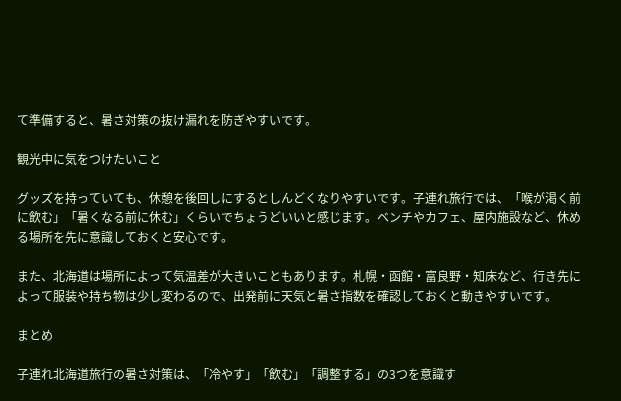て準備すると、暑さ対策の抜け漏れを防ぎやすいです。

観光中に気をつけたいこと

グッズを持っていても、休憩を後回しにするとしんどくなりやすいです。子連れ旅行では、「喉が渇く前に飲む」「暑くなる前に休む」くらいでちょうどいいと感じます。ベンチやカフェ、屋内施設など、休める場所を先に意識しておくと安心です。

また、北海道は場所によって気温差が大きいこともあります。札幌・函館・富良野・知床など、行き先によって服装や持ち物は少し変わるので、出発前に天気と暑さ指数を確認しておくと動きやすいです。

まとめ

子連れ北海道旅行の暑さ対策は、「冷やす」「飲む」「調整する」の3つを意識す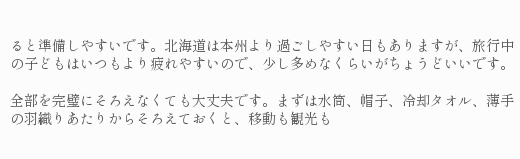ると準備しやすいです。北海道は本州より過ごしやすい日もありますが、旅行中の子どもはいつもより疲れやすいので、少し多めなくらいがちょうどいいです。

全部を完璧にそろえなくても大丈夫です。まずは水筒、帽子、冷却タオル、薄手の羽織りあたりからそろえておくと、移動も観光も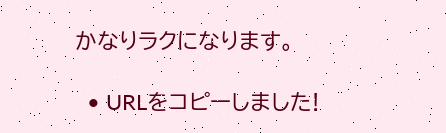かなりラクになります。

  • URLをコピーしました!